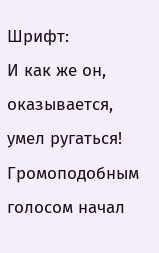Шрифт:
И как же он, оказывается, умел ругаться! Громоподобным голосом начал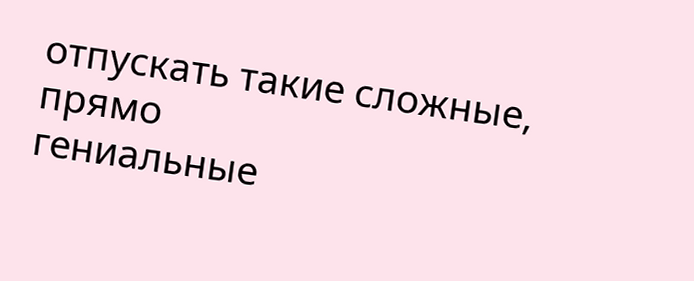отпускать такие сложные, прямо
гениальные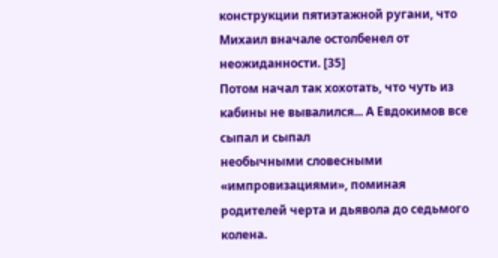конструкции пятиэтажной ругани, что Михаил вначале остолбенел от неожиданности. [35]
Потом начал так хохотать, что чуть из кабины не вывалился... А Евдокимов все сыпал и сыпал
необычными словесными «импровизациями», поминая родителей черта и дьявола до седьмого колена.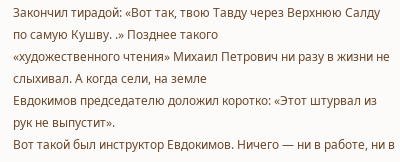Закончил тирадой: «Вот так, твою Тавду через Верхнюю Салду по самую Кушву. .» Позднее такого
«художественного чтения» Михаил Петрович ни разу в жизни не слыхивал. А когда сели, на земле
Евдокимов председателю доложил коротко: «Этот штурвал из рук не выпустит».
Вот такой был инструктор Евдокимов. Ничего — ни в работе, ни в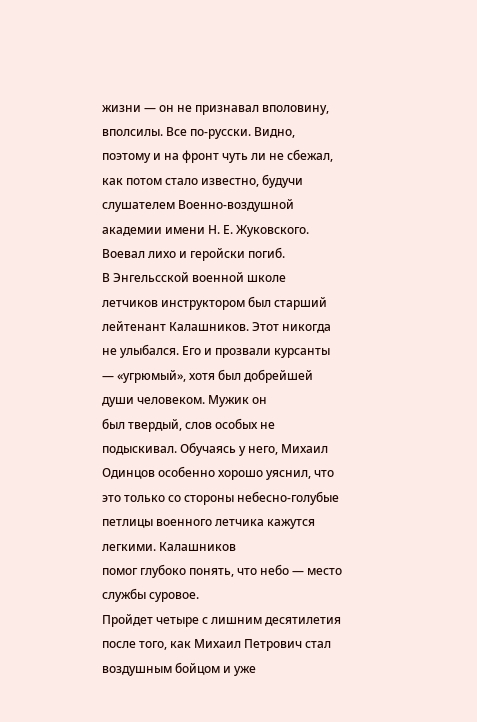жизни — он не признавал вполовину, вполсилы. Все по-русски. Видно, поэтому и на фронт чуть ли не сбежал, как потом стало известно, будучи слушателем Военно-воздушной академии имени Н. Е. Жуковского. Воевал лихо и геройски погиб.
В Энгельсской военной школе летчиков инструктором был старший лейтенант Калашников. Этот никогда
не улыбался. Его и прозвали курсанты — «угрюмый», хотя был добрейшей души человеком. Мужик он
был твердый, слов особых не подыскивал. Обучаясь у него, Михаил Одинцов особенно хорошо уяснил, что это только со стороны небесно-голубые петлицы военного летчика кажутся легкими. Калашников
помог глубоко понять, что небо — место службы суровое.
Пройдет четыре с лишним десятилетия после того, как Михаил Петрович стал воздушным бойцом и уже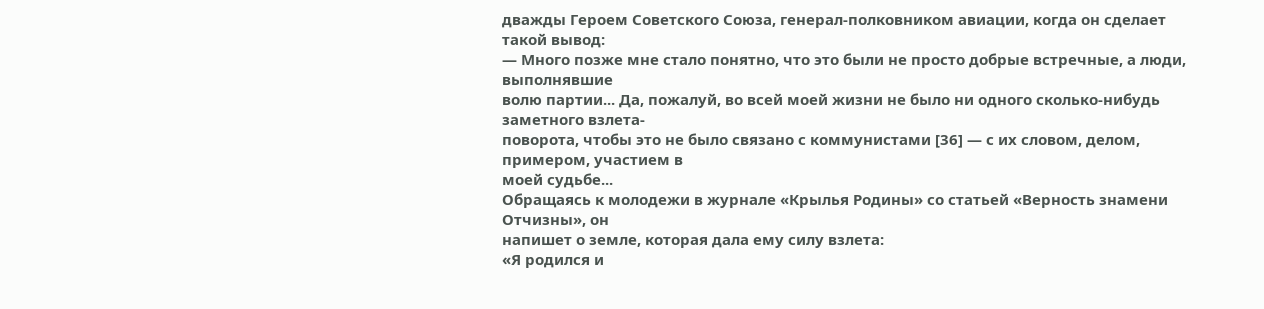дважды Героем Советского Союза, генерал-полковником авиации, когда он сделает такой вывод:
— Много позже мне стало понятно, что это были не просто добрые встречные, а люди, выполнявшие
волю партии... Да, пожалуй, во всей моей жизни не было ни одного сколько-нибудь заметного взлета-
поворота, чтобы это не было связано с коммунистами [36] — с их словом, делом, примером, участием в
моей судьбе...
Обращаясь к молодежи в журнале «Крылья Родины» со статьей «Верность знамени Отчизны», он
напишет о земле, которая дала ему силу взлета:
«Я родился и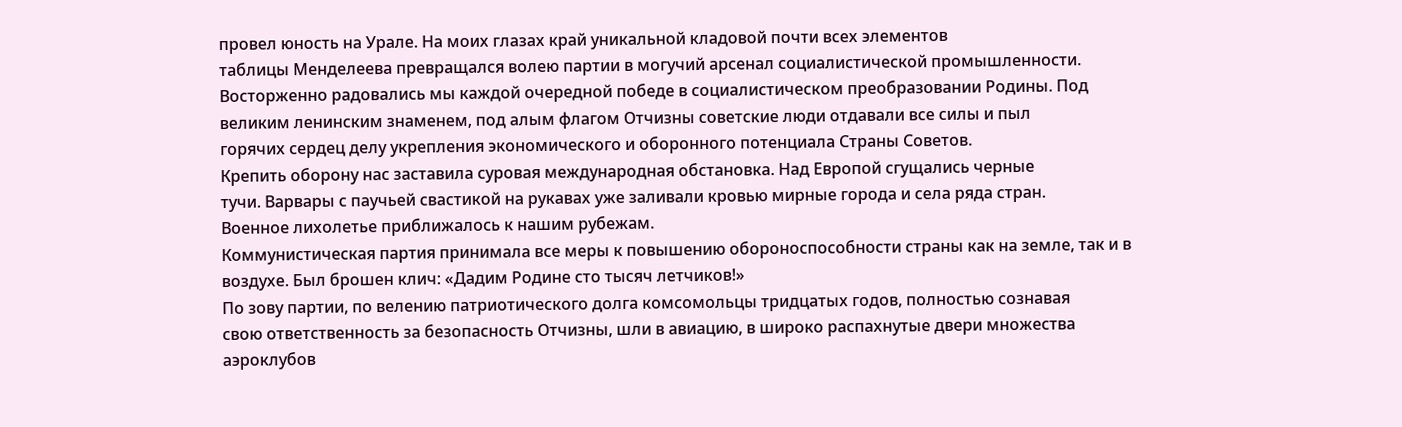провел юность на Урале. На моих глазах край уникальной кладовой почти всех элементов
таблицы Менделеева превращался волею партии в могучий арсенал социалистической промышленности.
Восторженно радовались мы каждой очередной победе в социалистическом преобразовании Родины. Под
великим ленинским знаменем, под алым флагом Отчизны советские люди отдавали все силы и пыл
горячих сердец делу укрепления экономического и оборонного потенциала Страны Советов.
Крепить оборону нас заставила суровая международная обстановка. Над Европой сгущались черные
тучи. Варвары с паучьей свастикой на рукавах уже заливали кровью мирные города и села ряда стран.
Военное лихолетье приближалось к нашим рубежам.
Коммунистическая партия принимала все меры к повышению обороноспособности страны как на земле, так и в воздухе. Был брошен клич: «Дадим Родине сто тысяч летчиков!»
По зову партии, по велению патриотического долга комсомольцы тридцатых годов, полностью сознавая
свою ответственность за безопасность Отчизны, шли в авиацию, в широко распахнутые двери множества
аэроклубов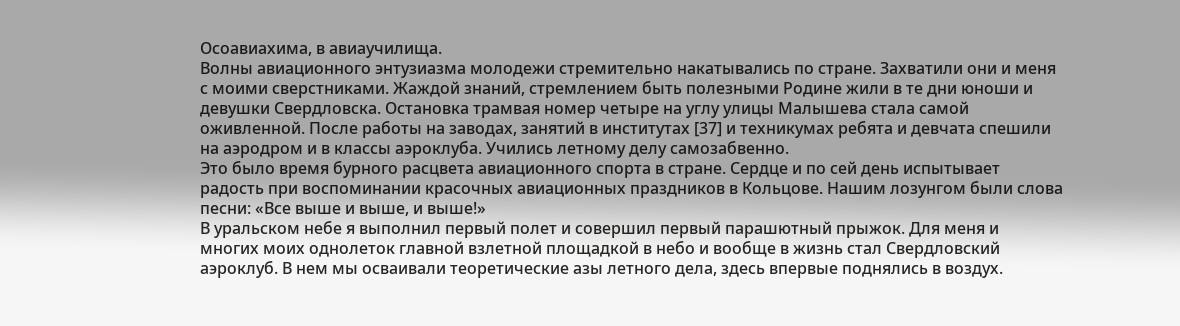Осоавиахима, в авиаучилища.
Волны авиационного энтузиазма молодежи стремительно накатывались по стране. Захватили они и меня
с моими сверстниками. Жаждой знаний, стремлением быть полезными Родине жили в те дни юноши и
девушки Свердловска. Остановка трамвая номер четыре на углу улицы Малышева стала самой
оживленной. После работы на заводах, занятий в институтах [37] и техникумах ребята и девчата спешили
на аэродром и в классы аэроклуба. Учились летному делу самозабвенно.
Это было время бурного расцвета авиационного спорта в стране. Сердце и по сей день испытывает
радость при воспоминании красочных авиационных праздников в Кольцове. Нашим лозунгом были слова
песни: «Все выше и выше, и выше!»
В уральском небе я выполнил первый полет и совершил первый парашютный прыжок. Для меня и
многих моих однолеток главной взлетной площадкой в небо и вообще в жизнь стал Свердловский
аэроклуб. В нем мы осваивали теоретические азы летного дела, здесь впервые поднялись в воздух.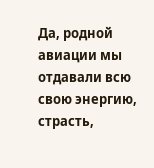Да, родной авиации мы отдавали всю свою энергию, страсть,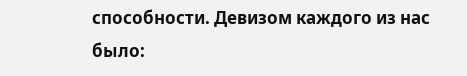способности. Девизом каждого из нас было: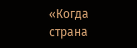«Когда страна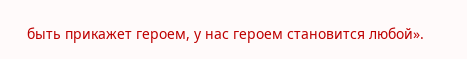быть прикажет героем, у нас героем становится любой».